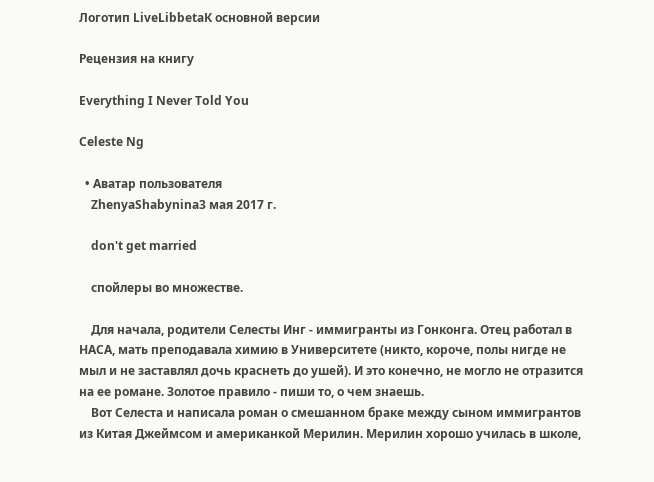Логотип LiveLibbetaК основной версии

Рецензия на книгу

Everything I Never Told You

Celeste Ng

  • Аватар пользователя
    ZhenyaShabynina3 мая 2017 г.

    don't get married

    спойлеры во множестве.

    Для начала, родители Селесты Инг - иммигранты из Гонконга. Отец работал в НАСА, мать преподавала химию в Университете (никто, короче, полы нигде не мыл и не заставлял дочь краснеть до ушей). И это конечно, не могло не отразится на ее романе. Золотое правило - пиши то, о чем знаешь.
    Вот Селеста и написала роман о смешанном браке между сыном иммигрантов из Китая Джеймсом и американкой Мерилин. Мерилин хорошо училась в школе,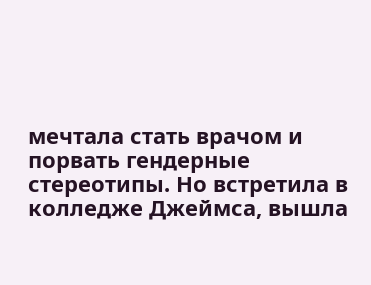мечтала стать врачом и порвать гендерные стереотипы. Но встретила в колледже Джеймса, вышла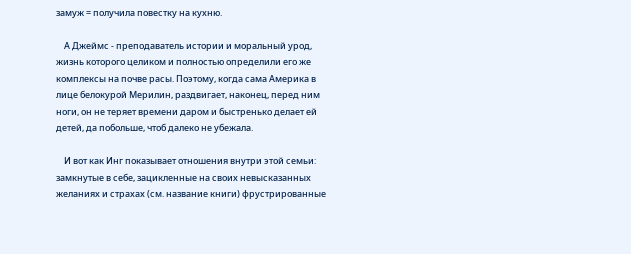замуж = получила повестку на кухню.

    А Джеймс - преподаватель истории и моральный урод, жизнь которого целиком и полностью определили его же комплексы на почве расы. Поэтому, когда сама Америка в лице белокурой Мерилин, раздвигает, наконец, перед ним ноги, он не теряет времени даром и быстренько делает ей детей, да побольше, чтоб далеко не убежала.

    И вот как Инг показывает отношения внутри этой семьи: замкнутые в себе, зацикленные на своих невысказанных желаниях и страхах (см. название книги) фрустрированные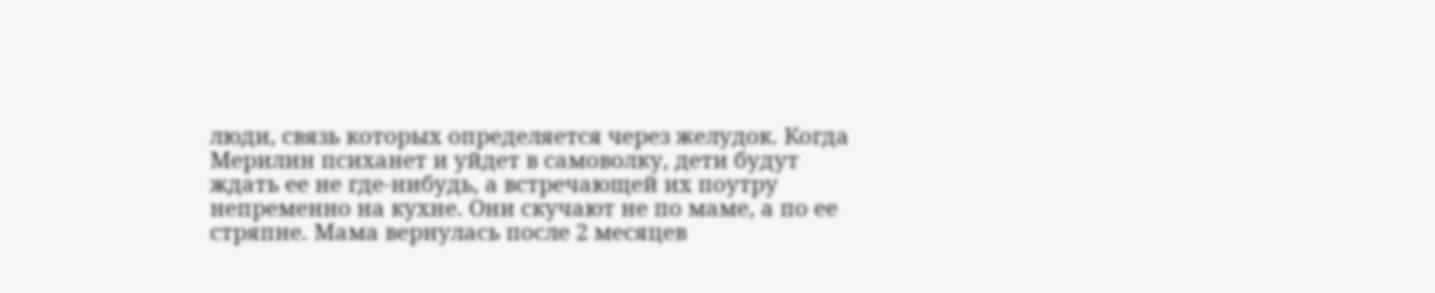люди, связь которых определяется через желудок. Когда Мерилин психанет и уйдет в самоволку, дети будут ждать ее не где-нибудь, а встречающей их поутру непременно на кухне. Они скучают не по маме, а по ее стряпне. Мама вернулась после 2 месяцев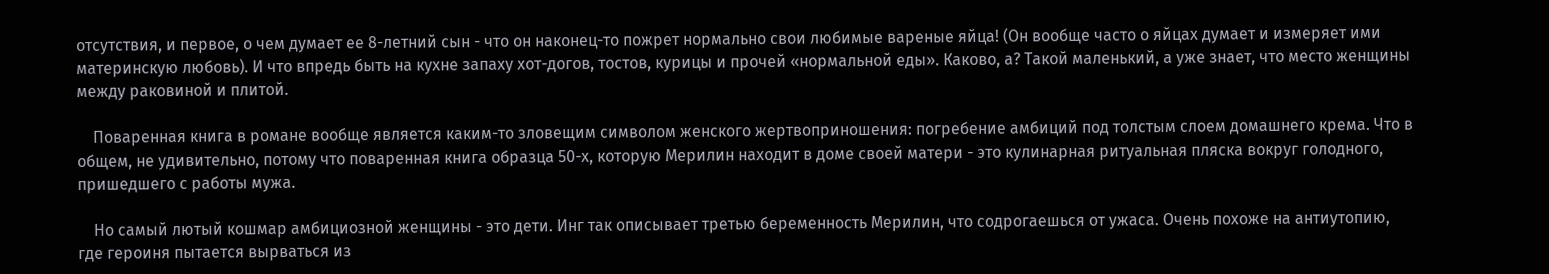отсутствия, и первое, о чем думает ее 8-летний сын - что он наконец-то пожрет нормально свои любимые вареные яйца! (Он вообще часто о яйцах думает и измеряет ими материнскую любовь). И что впредь быть на кухне запаху хот-догов, тостов, курицы и прочей «нормальной еды». Каково, а? Такой маленький, а уже знает, что место женщины между раковиной и плитой.

    Поваренная книга в романе вообще является каким-то зловещим символом женского жертвоприношения: погребение амбиций под толстым слоем домашнего крема. Что в общем, не удивительно, потому что поваренная книга образца 50-х, которую Мерилин находит в доме своей матери - это кулинарная ритуальная пляска вокруг голодного, пришедшего с работы мужа.

    Но самый лютый кошмар амбициозной женщины - это дети. Инг так описывает третью беременность Мерилин, что содрогаешься от ужаса. Очень похоже на антиутопию, где героиня пытается вырваться из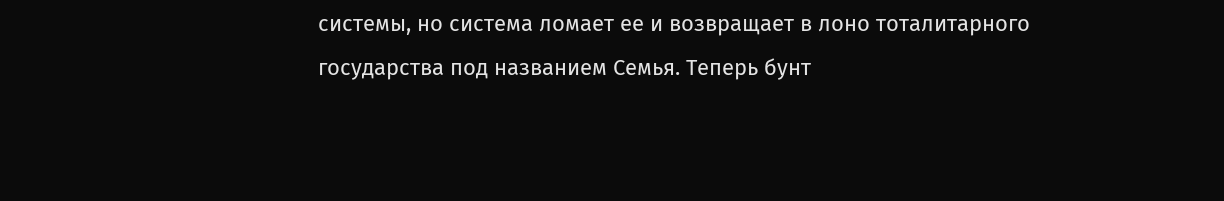системы, но система ломает ее и возвращает в лоно тоталитарного государства под названием Семья. Теперь бунт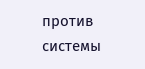против системы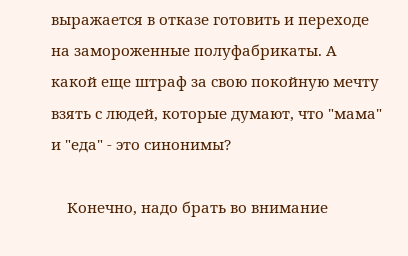выражается в отказе готовить и переходе на замороженные полуфабрикаты. А какой еще штраф за свою покойную мечту взять с людей, которые думают, что "мама" и "еда" - это синонимы?

    Конечно, надо брать во внимание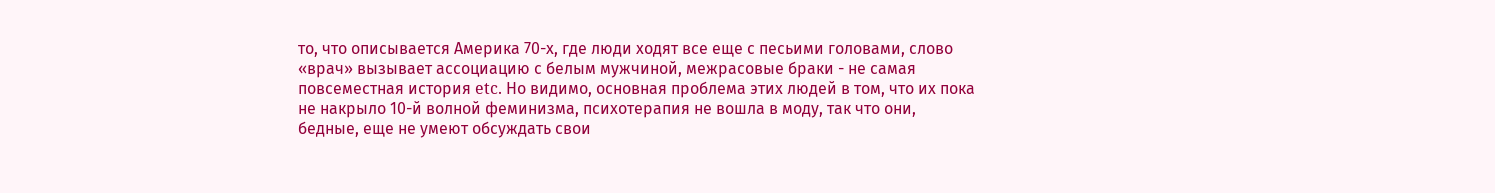то, что описывается Америка 70-х, где люди ходят все еще с песьими головами, слово «врач» вызывает ассоциацию с белым мужчиной, межрасовые браки - не самая повсеместная история etc. Но видимо, основная проблема этих людей в том, что их пока не накрыло 10-й волной феминизма, психотерапия не вошла в моду, так что они, бедные, еще не умеют обсуждать свои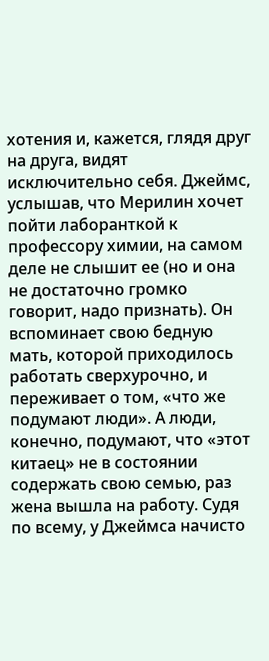хотения и, кажется, глядя друг на друга, видят исключительно себя. Джеймс, услышав, что Мерилин хочет пойти лаборанткой к профессору химии, на самом деле не слышит ее (но и она не достаточно громко говорит, надо признать). Он вспоминает свою бедную мать, которой приходилось работать сверхурочно, и переживает о том, «что же подумают люди». А люди, конечно, подумают, что «этот китаец» не в состоянии содержать свою семью, раз жена вышла на работу. Судя по всему, у Джеймса начисто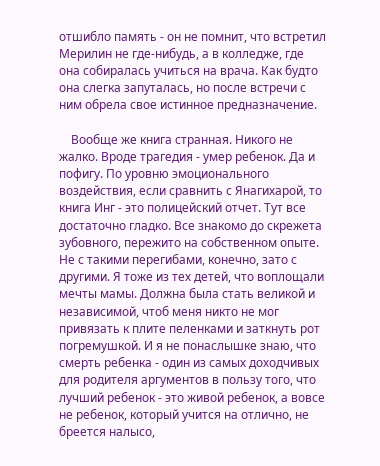отшибло память - он не помнит, что встретил Мерилин не где-нибудь, а в колледже, где она собиралась учиться на врача. Как будто она слегка запуталась, но после встречи с ним обрела свое истинное предназначение.

    Вообще же книга странная. Никого не жалко. Вроде трагедия - умер ребенок. Да и пофигу. По уровню эмоционального воздействия, если сравнить с Янагихарой, то книга Инг - это полицейский отчет. Тут все достаточно гладко. Все знакомо до скрежета зубовного, пережито на собственном опыте. Не с такими перегибами, конечно, зато с другими. Я тоже из тех детей, что воплощали мечты мамы. Должна была стать великой и независимой, чтоб меня никто не мог привязать к плите пеленками и заткнуть рот погремушкой. И я не понаслышке знаю, что смерть ребенка - один из самых доходчивых для родителя аргументов в пользу того, что лучший ребенок - это живой ребенок, а вовсе не ребенок, который учится на отлично, не бреется налысо,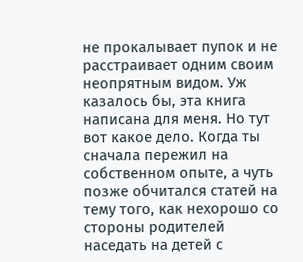не прокалывает пупок и не расстраивает одним своим неопрятным видом. Уж казалось бы, эта книга написана для меня. Но тут вот какое дело. Когда ты сначала пережил на собственном опыте, а чуть позже обчитался статей на тему того, как нехорошо со стороны родителей наседать на детей с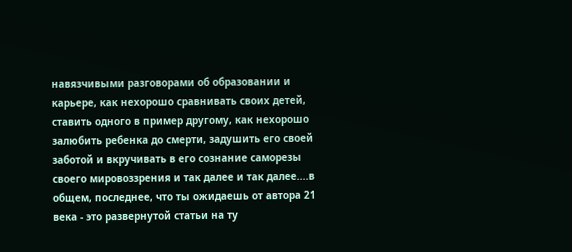навязчивыми разговорами об образовании и карьере, как нехорошо сравнивать своих детей, ставить одного в пример другому, как нехорошо залюбить ребенка до смерти, задушить его своей заботой и вкручивать в его сознание саморезы своего мировоззрения и так далее и так далее....в общем, последнее, что ты ожидаешь от автора 21 века - это развернутой статьи на ту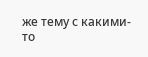же тему с какими-то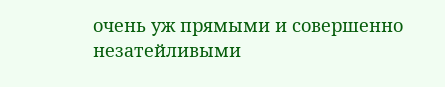очень уж прямыми и совершенно незатейливыми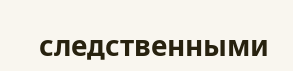следственными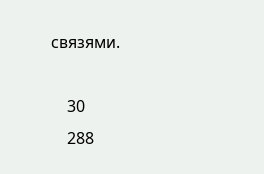связями.

    30
    288